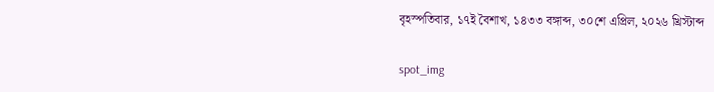বৃহস্পতিবার, ১৭ই বৈশাখ, ১৪৩৩ বঙ্গাব্দ, ৩০শে এপ্রিল, ২০২৬ খ্রিস্টাব্দ

spot_img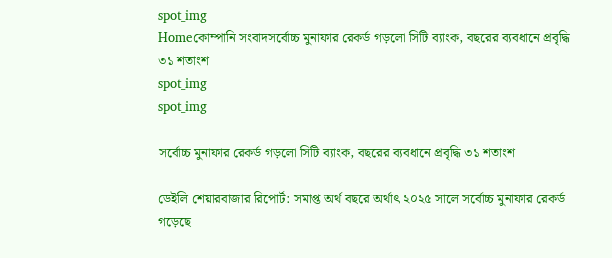spot_img
Homeকোম্পানি সংবাদসর্বোচ্চ মুনাফার রেকর্ড গড়লো সিটি ব্যাংক, বছরের ব্যবধানে প্রবৃদ্ধি ৩১ শতাংশ
spot_img
spot_img

সর্বোচ্চ মুনাফার রেকর্ড গড়লো সিটি ব্যাংক, বছরের ব্যবধানে প্রবৃদ্ধি ৩১ শতাংশ

ডেইলি শেয়ারবাজার রিপোর্ট: সমাপ্ত অর্থ বছরে অর্থাৎ ২০২৫ সালে সর্বোচ্চ মুনাফার রেকর্ড গড়েছে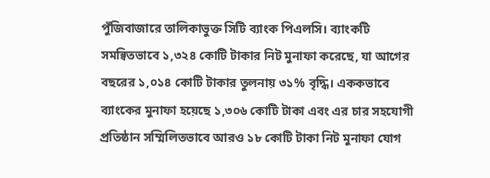পুঁজিবাজারে তালিকাভুক্ত সিটি ব্যাংক পিএলসি। ব্যাংকটি সমন্বিতভাবে ১,৩২৪ কোটি টাকার নিট মুনাফা করেছে, যা আগের বছরের ১,০১৪ কোটি টাকার তুলনায় ৩১% বৃদ্ধি। এককভাবে ব্যাংকের মুনাফা হয়েছে ১,৩০৬ কোটি টাকা এবং এর চার সহযোগী প্রতিষ্ঠান সম্মিলিতভাবে আরও ১৮ কোটি টাকা নিট মুনাফা যোগ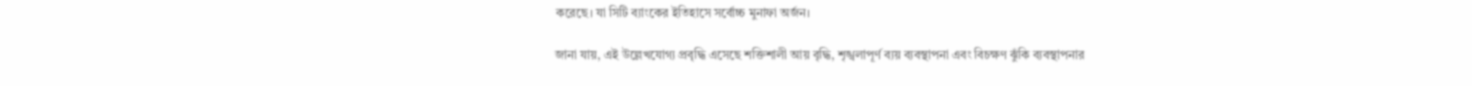করেছে। যা সিটি ব্যাংকের ইতিহাসে সর্বোচ্চ মুনাফা অর্জন।

জানা যায়, এই উল্লেখযোগ্য প্রবৃদ্ধি এসেছে শক্তিশালী আয় বৃদ্ধি, শৃঙ্খলাপূর্ণ ব্যয় ব্যবস্থাপনা এবং বিচক্ষণ ঝুঁকি ব্যবস্থাপনার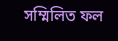সম্মিলিত ফল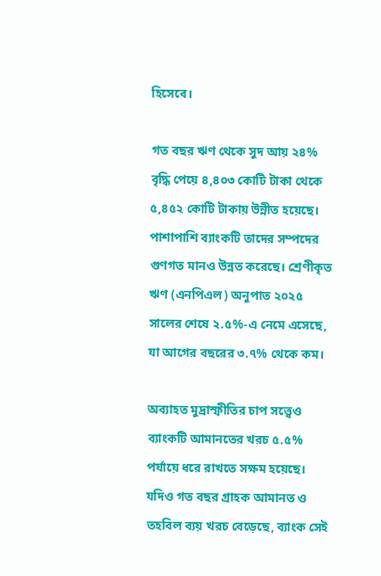হিসেবে।

গত বছর ঋণ থেকে সুদ আয় ২৪% বৃদ্ধি পেয়ে ৪,৪০৩ কোটি টাকা থেকে ৫,৪৫২ কোটি টাকায় উন্নীত হয়েছে। পাশাপাশি ব্যাংকটি তাদের সম্পদের গুণগত মানও উন্নত করেছে। শ্রেণীকৃত ঋণ (এনপিএল) অনুপাত ২০২৫ সালের শেষে ২.৫%-এ নেমে এসেছে, যা আগের বছরের ৩.৭% থেকে কম।

অব্যাহত মুদ্রাস্ফীতির চাপ সত্ত্বেও ব্যাংকটি আমানতের খরচ ৫.৫% পর্যায়ে ধরে রাখতে সক্ষম হয়েছে। যদিও গত বছর গ্রাহক আমানত ও তহবিল ব্যয় খরচ বেড়েছে, ব্যাংক সেই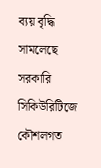ব্যয় বৃদ্ধি সামলেছে সরকারি সিকিউরিটিজে কৌশলগত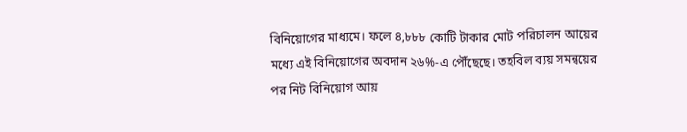বিনিয়োগের মাধ্যমে। ফলে ৪,৮৮৮ কোটি টাকার মোট পরিচালন আয়ের মধ্যে এই বিনিয়োগের অবদান ২৬%-এ পৌঁছেছে। তহবিল ব্যয় সমন্বয়ের পর নিট বিনিয়োগ আয়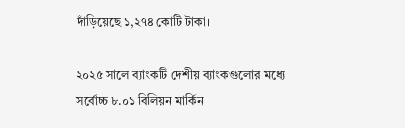দাঁড়িয়েছে ১,২৭৪ কোটি টাকা।

২০২৫ সালে ব্যাংকটি দেশীয় ব্যাংকগুলোর মধ্যে সর্বোচ্চ ৮.০১ বিলিয়ন মার্কিন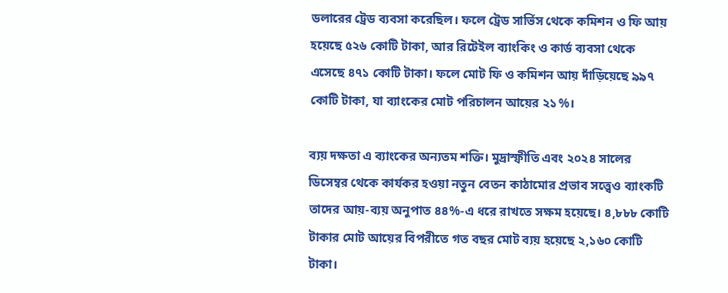ডলারের ট্রেড ব্যবসা করেছিল। ফলে ট্রেড সার্ভিস থেকে কমিশন ও ফি আয় হয়েছে ৫২৬ কোটি টাকা, আর রিটেইল ব্যাংকিং ও কার্ড ব্যবসা থেকে এসেছে ৪৭১ কোটি টাকা। ফলে মোট ফি ও কমিশন আয় দাঁড়িয়েছে ৯৯৭ কোটি টাকা, যা ব্যাংকের মোট পরিচালন আয়ের ২১%।

ব্যয় দক্ষতা এ ব্যাংকের অন্যতম শক্তি। মুদ্রাস্ফীতি এবং ২০২৪ সালের ডিসেম্বর থেকে কার্যকর হওয়া নতুন বেতন কাঠামোর প্রভাব সত্ত্বেও ব্যাংকটি তাদের আয়-ব্যয় অনুপাত ৪৪%-এ ধরে রাখতে সক্ষম হয়েছে। ৪,৮৮৮ কোটি টাকার মোট আয়ের বিপরীতে গত বছর মোট ব্যয় হয়েছে ২,১৬০ কোটি টাকা।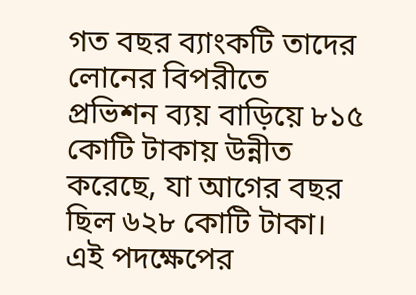গত বছর ব্যাংকটি তাদের লোনের বিপরীতে প্রভিশন ব্যয় বাড়িয়ে ৮১৫ কোটি টাকায় উন্নীত করেছে, যা আগের বছর ছিল ৬২৮ কোটি টাকা। এই পদক্ষেপের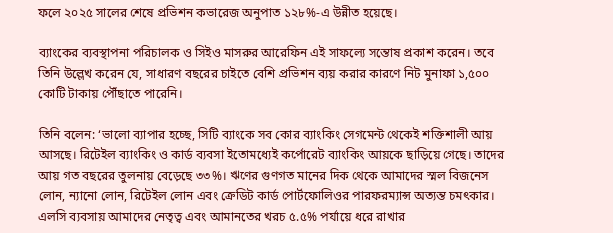ফলে ২০২৫ সালের শেষে প্রভিশন কভারেজ অনুপাত ১২৮%-এ উন্নীত হয়েছে।

ব্যাংকের ব্যবস্থাপনা পরিচালক ও সিইও মাসরুর আরেফিন এই সাফল্যে সন্তোষ প্রকাশ করেন। তবে তিনি উল্লেখ করেন যে, সাধারণ বছরের চাইতে বেশি প্রভিশন ব্যয় করার কারণে নিট মুনাফা ১,৫০০ কোটি টাকায় পৌঁছাতে পারেনি।

তিনি বলেন: ‘ভালো ব্যাপার হচ্ছে, সিটি ব্যাংকে সব কোর ব্যাংকিং সেগমেন্ট থেকেই শক্তিশালী আয় আসছে। রিটেইল ব্যাংকিং ও কার্ড ব্যবসা ইতোমধ্যেই কর্পোরেট ব্যাংকিং আয়কে ছাড়িয়ে গেছে। তাদের আয় গত বছরের তুলনায় বেড়েছে ৩৩%। ঋণের গুণগত মানের দিক থেকে আমাদের স্মল বিজনেস লোন, ন্যানো লোন, রিটেইল লোন এবং ক্রেডিট কার্ড পোর্টফোলিওর পারফরম্যান্স অত্যন্ত চমৎকার। এলসি ব্যবসায় আমাদের নেতৃত্ব এবং আমানতের খরচ ৫.৫% পর্যায়ে ধরে রাখার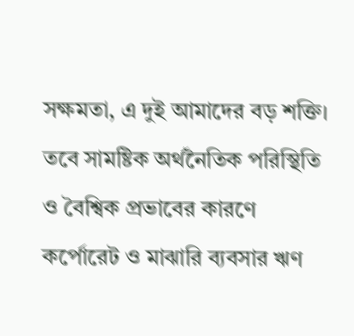সক্ষমতা, এ দুই আমাদের বড় শক্তি। তবে সামষ্টিক অর্থনৈতিক পরিস্থিতি ও বৈশ্বিক প্রভাবের কারণে কর্পোরেট ও মাঝারি ব্যবসার ঋণ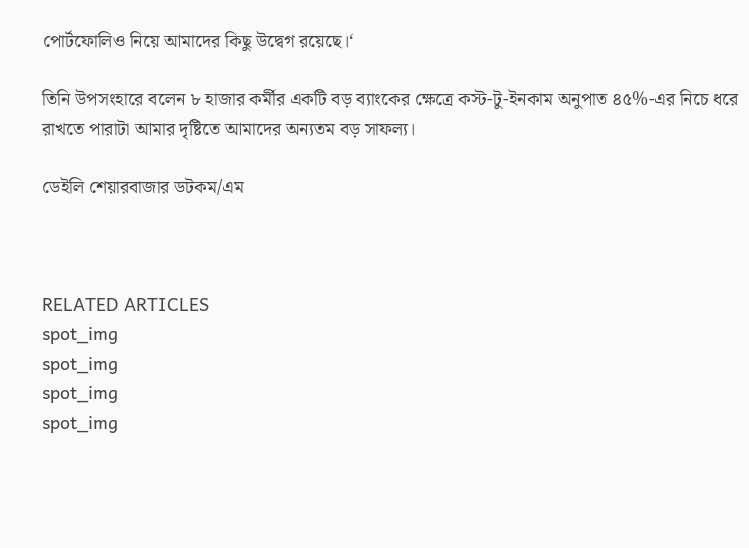পোর্টফোলিও নিয়ে আমাদের কিছু উদ্বেগ রয়েছে।‘

তিনি উপসংহারে বলেন ৮ হাজার কর্মীর একটি বড় ব্যাংকের ক্ষেত্রে কস্ট-টু-ইনকাম অনুপাত ৪৫%-এর নিচে ধরে রাখতে পারাটা আমার দৃষ্টিতে আমাদের অন্যতম বড় সাফল্য।

ডেইলি শেয়ারবাজার ডটকম/এম



RELATED ARTICLES
spot_img
spot_img
spot_img
spot_img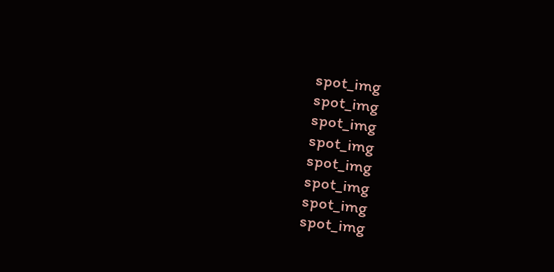spot_img
spot_img
spot_img
spot_img
spot_img
spot_img
spot_img
spot_img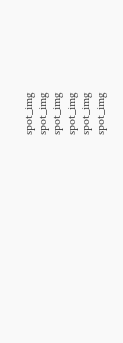spot_img
spot_img
spot_img
spot_img
spot_img
spot_img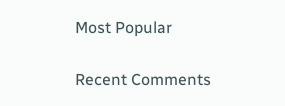Most Popular

Recent Comments